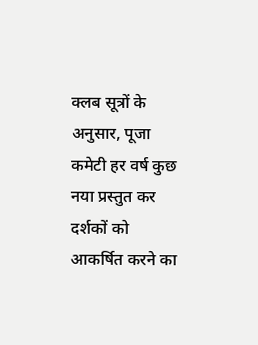क्लब सूत्रों के अनुसार, पूजा कमेटी हर वर्ष कुछ नया प्रस्तुत कर दर्शकों को आकर्षित करने का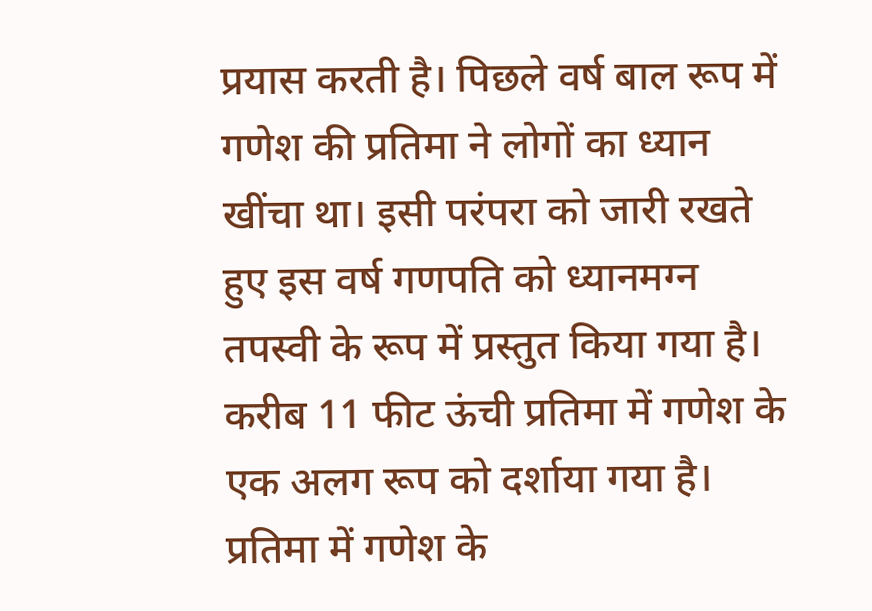प्रयास करती है। पिछले वर्ष बाल रूप में गणेश की प्रतिमा ने लोगों का ध्यान खींचा था। इसी परंपरा को जारी रखते हुए इस वर्ष गणपति को ध्यानमग्न तपस्वी के रूप में प्रस्तुत किया गया है।
करीब 11 फीट ऊंची प्रतिमा में गणेश के एक अलग रूप को दर्शाया गया है। प्रतिमा में गणेश के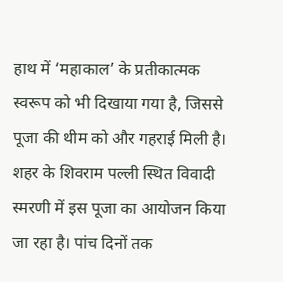हाथ में ‘महाकाल’ के प्रतीकात्मक स्वरूप को भी दिखाया गया है, जिससे पूजा की थीम को और गहराई मिली है।
शहर के शिवराम पल्ली स्थित विवादी स्मरणी में इस पूजा का आयोजन किया जा रहा है। पांच दिनों तक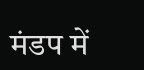मंडप में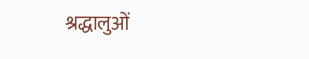श्रद्धालुओं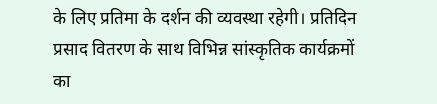के लिए प्रतिमा के दर्शन की व्यवस्था रहेगी। प्रतिदिन प्रसाद वितरण के साथ विभिन्न सांस्कृतिक कार्यक्रमों का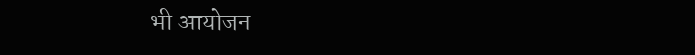भी आयोजन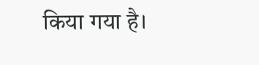किया गया है।